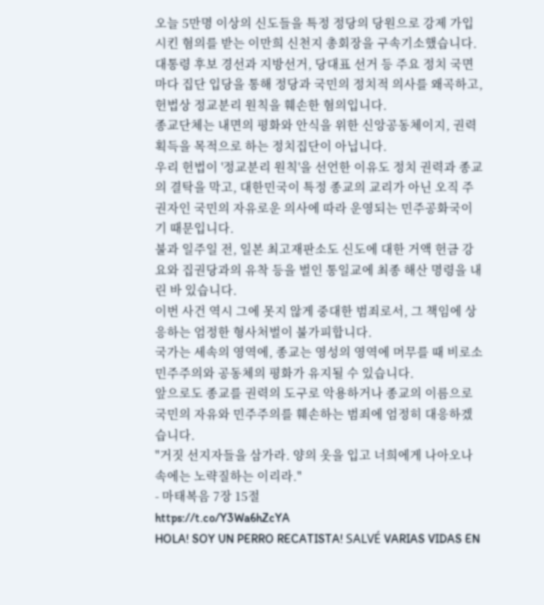오늘 5만명 이상의 신도들을 특정 정당의 당원으로 강제 가입시킨 혐의를 받는 이만희 신천지 총회장을 구속기소했습니다.
대통령 후보 경선과 지방선거, 당대표 선거 등 주요 정치 국면마다 집단 입당을 통해 정당과 국민의 정치적 의사를 왜곡하고, 헌법상 정교분리 원칙을 훼손한 혐의입니다.
종교단체는 내면의 평화와 안식을 위한 신앙공동체이지, 권력 획득을 목적으로 하는 정치집단이 아닙니다.
우리 헌법이 '정교분리 원칙'을 선언한 이유도 정치 권력과 종교의 결탁을 막고, 대한민국이 특정 종교의 교리가 아닌 오직 주권자인 국민의 자유로운 의사에 따라 운영되는 민주공화국이기 때문입니다.
불과 일주일 전, 일본 최고재판소도 신도에 대한 거액 헌금 강요와 집권당과의 유착 등을 벌인 통일교에 최종 해산 명령을 내린 바 있습니다.
이번 사건 역시 그에 못지 않게 중대한 범죄로서, 그 책임에 상응하는 엄정한 형사처벌이 불가피합니다.
국가는 세속의 영역에, 종교는 영성의 영역에 머무를 때 비로소 민주주의와 공동체의 평화가 유지될 수 있습니다.
앞으로도 종교를 권력의 도구로 악용하거나 종교의 이름으로 국민의 자유와 민주주의를 훼손하는 범죄에 엄정히 대응하겠습니다.
"거짓 선지자들을 삼가라. 양의 옷을 입고 너희에게 나아오나 속에는 노략질하는 이리라."
- 마태복음 7장 15절
https://t.co/Y3Wa6hZcYA
HOLA! SOY UN PERRO RECATISTA! SALVÉ VARIAS VIDAS EN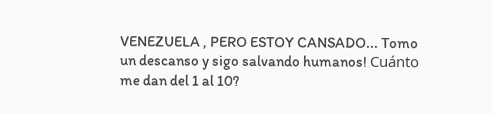VENEZUELA , PERO ESTOY CANSADO... Tomo un descanso y sigo salvando humanos! Cuánto me dan del 1 al 10?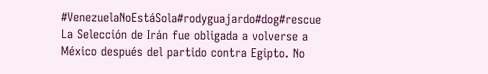#VenezuelaNoEstáSola#rodyguajardo#dog#rescue
La Selección de Irán fue obligada a volverse a México después del partido contra Egipto. No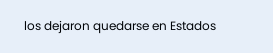los dejaron quedarse en Estados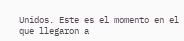Unidos. Este es el momento en el que llegaron a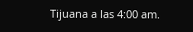Tijuana a las 4:00 am.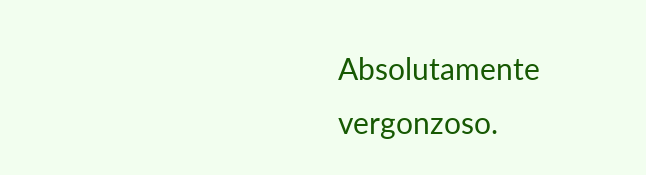Absolutamente vergonzoso.